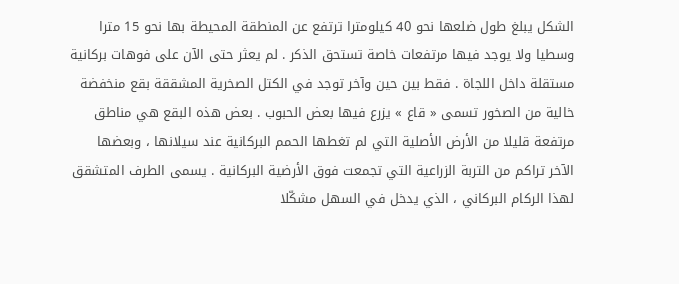الشكل يبلغ طول ضلعها نحو 40 كيلومترا ترتفع عن المنطقة المحيطة بها نحو 15 مترا وسطيا ولا يوجد فيها مرتفعات خاصة تستحق الذكر . لم يعثر حتى الآن على فوهات بركانية مستقلة داخل اللجاة . فقط بين حين وآخر توجد في الكتل الصخرية المشققة بقع منخفضة خالية من الصخور تسمى « قاع » يزرع فيها بعض الحبوب . بعض هذه البقع هي مناطق مرتفعة قليلا من الأرض الأصلية التي لم تغطها الحمم البركانية عند سيلانها ، وبعضها الآخر تراكم من التربة الزراعية التي تجمعت فوق الأرضية البركانية . يسمى الطرف المتشقق لهذا الركام البركاني ، الذي يدخل في السهل مشكّلا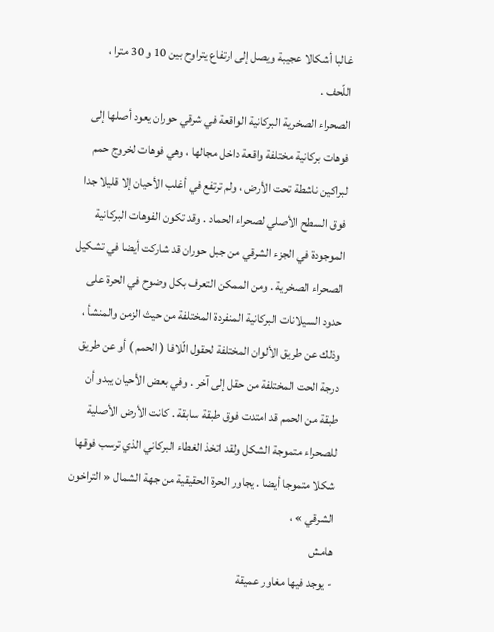غالبا أشكالا عجيبة ويصل إلى ارتفاع يتراوح بين 10 و 30 مترا ، اللّحف .
الصحراء الصخرية البركانية الواقعة في شرقي حوران يعود أصلها إلى فوهات بركانية مختلفة واقعة داخل مجالها ، وهي فوهات لخروج حمم لبراكين ناشطة تحت الأرض ، ولم ترتفع في أغلب الأحيان إلا قليلا جدا فوق السطح الأصلي لصحراء الحماد . وقد تكون الفوهات البركانية الموجودة في الجزء الشرقي من جبل حوران قد شاركت أيضا في تشكيل الصحراء الصخرية . ومن الممكن التعرف بكل وضوح في الحرة على حدود السيلانات البركانية المنفردة المختلفة من حيث الزمن والمنشأ ، وذلك عن طريق الألوان المختلفة لحقول الّلافا ( الحمم ) أو عن طريق درجة الحت المختلفة من حقل إلى آخر . وفي بعض الأحيان يبدو أن طبقة من الحمم قد امتدت فوق طبقة سابقة . كانت الأرض الأصلية للصحراء متموجة الشكل ولقد اتخذ الغطاء البركاني الذي ترسب فوقها شكلا متموجا أيضا . يجاور الحرة الحقيقية من جهة الشمال « التراخون الشرقي » ،
هامش
- يوجد فيها مغاور عميقة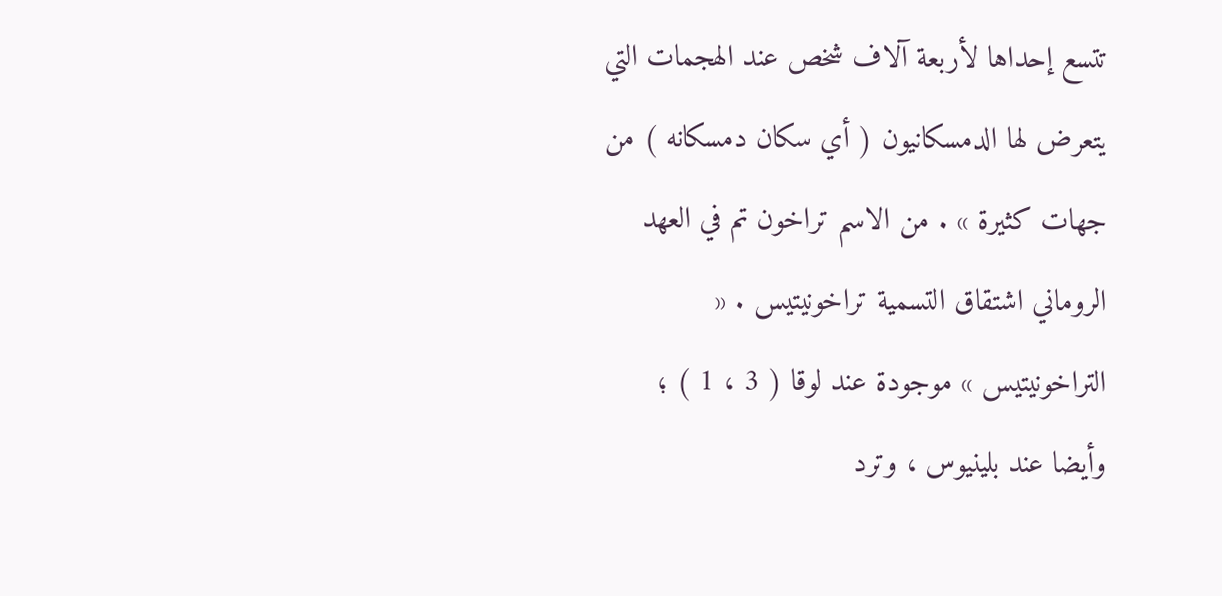تتسع إحداها لأربعة آلاف شخص عند الهجمات التي يتعرض لها الدمسكانيون ( أي سكان دمسكانه ) من جهات كثيرة » . من الاسم تراخون تم في العهد الروماني اشتقاق التسمية تراخونيتيس . « التراخونيتيس » موجودة عند لوقا ( 3 ، 1 ) ؛ وأيضا عند بلينيوس ، وترد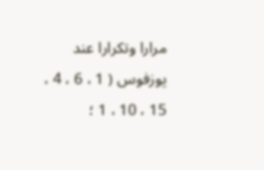مرارا وتكرارا عند يوزفوس ( 1 ، 6 ، 4 ، 15 ، 10 ، 1 ؛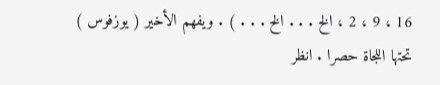16 ، 9 ، 2 ، الخ . . . الخ . . . ) . ويفهم الأخير ( يوزفوس ) تحتها اللجاة حصرا . انظر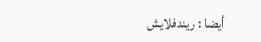أيضا : ريندفلايش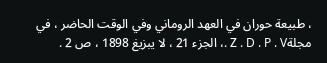، طبيعة حوران في العهد الروماني وفي الوقت الحاضر ، في مجلةZ . D . P . V .، الجزء 21 ، لا يبزيغ 1898 ، ص 2 .